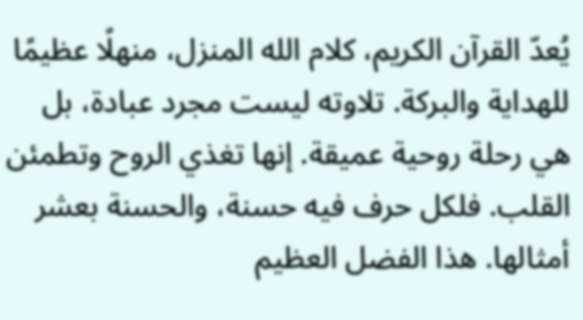يُعدّ القرآن الكريم، كلام الله المنزل، منهلًا عظيمًا للهداية والبركة. تلاوته ليست مجرد عبادة، بل هي رحلة روحية عميقة. إنها تغذي الروح وتطمئن القلب. فلكل حرف فيه حسنة، والحسنة بعشر أمثالها. هذا الفضل العظيم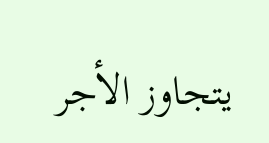يتجاوز الأجر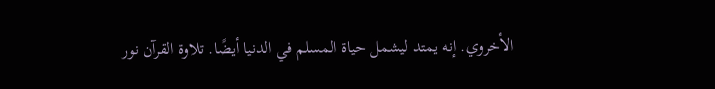الأخروي. إنه يمتد ليشمل حياة المسلم في الدنيا أيضًا. تلاوة القرآن نور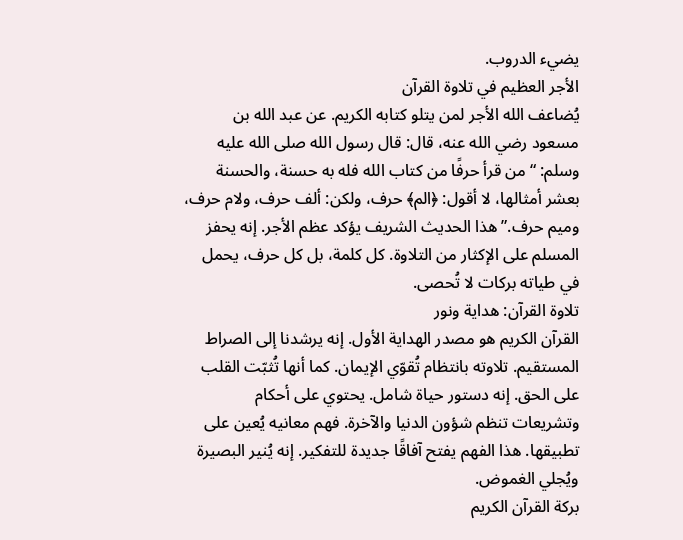يضيء الدروب.
الأجر العظيم في تلاوة القرآن
يُضاعف الله الأجر لمن يتلو كتابه الكريم. عن عبد الله بن مسعود رضي الله عنه، قال: قال رسول الله صلى الله عليه وسلم: “من قرأ حرفًا من كتاب الله فله به حسنة، والحسنة بعشر أمثالها، لا أقول: ﴿الم﴾ حرف، ولكن: ألف حرف، ولام حرف، وميم حرف.” هذا الحديث الشريف يؤكد عظم الأجر. إنه يحفز المسلم على الإكثار من التلاوة. كل كلمة، بل كل حرف، يحمل في طياته بركات لا تُحصى.
تلاوة القرآن: هداية ونور
القرآن الكريم هو مصدر الهداية الأول. إنه يرشدنا إلى الصراط المستقيم. تلاوته بانتظام تُقوّي الإيمان. كما أنها تُثبّت القلب على الحق. إنه دستور حياة شامل. يحتوي على أحكام وتشريعات تنظم شؤون الدنيا والآخرة. فهم معانيه يُعين على تطبيقها. هذا الفهم يفتح آفاقًا جديدة للتفكير. إنه يُنير البصيرة ويُجلي الغموض.
بركة القرآن الكريم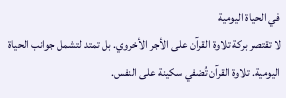في الحياة اليومية
لا تقتصر بركة تلاوة القرآن على الأجر الأخروي. بل تمتد لتشمل جوانب الحياة اليومية. تلاوة القرآن تُضفي سكينة على النفس.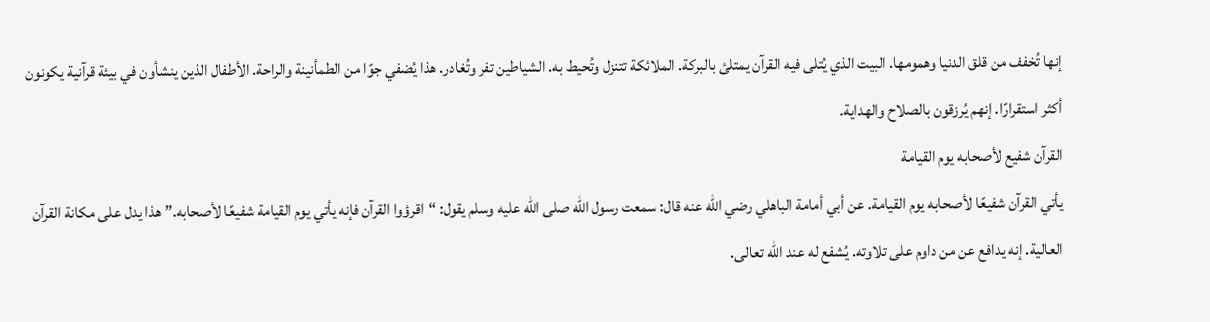إنها تُخفف من قلق الدنيا وهمومها. البيت الذي يُتلى فيه القرآن يمتلئ بالبركة. الملائكة تتنزل وتُحيط به. الشياطين تفر وتُغادر. هذا يُضفي جوًا من الطمأنينة والراحة. الأطفال الذين ينشأون في بيئة قرآنية يكونون أكثر استقرارًا. إنهم يُرزقون بالصلاح والهداية.
القرآن شفيع لأصحابه يوم القيامة
يأتي القرآن شفيعًا لأصحابه يوم القيامة. عن أبي أمامة الباهلي رضي الله عنه قال: سمعت رسول الله صلى الله عليه وسلم يقول: “اقرؤوا القرآن فإنه يأتي يوم القيامة شفيعًا لأصحابه.” هذا يدل على مكانة القرآن العالية. إنه يدافع عن من داوم على تلاوته. يُشفع له عند الله تعالى.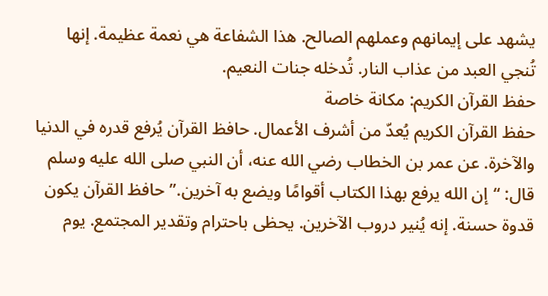يشهد على إيمانهم وعملهم الصالح. هذا الشفاعة هي نعمة عظيمة. إنها تُنجي العبد من عذاب النار. تُدخله جنات النعيم.
حفظ القرآن الكريم: مكانة خاصة
حفظ القرآن الكريم يُعدّ من أشرف الأعمال. حافظ القرآن يُرفع قدره في الدنيا والآخرة. عن عمر بن الخطاب رضي الله عنه، أن النبي صلى الله عليه وسلم قال: “إن الله يرفع بهذا الكتاب أقوامًا ويضع به آخرين.” حافظ القرآن يكون قدوة حسنة. إنه يُنير دروب الآخرين. يحظى باحترام وتقدير المجتمع. يوم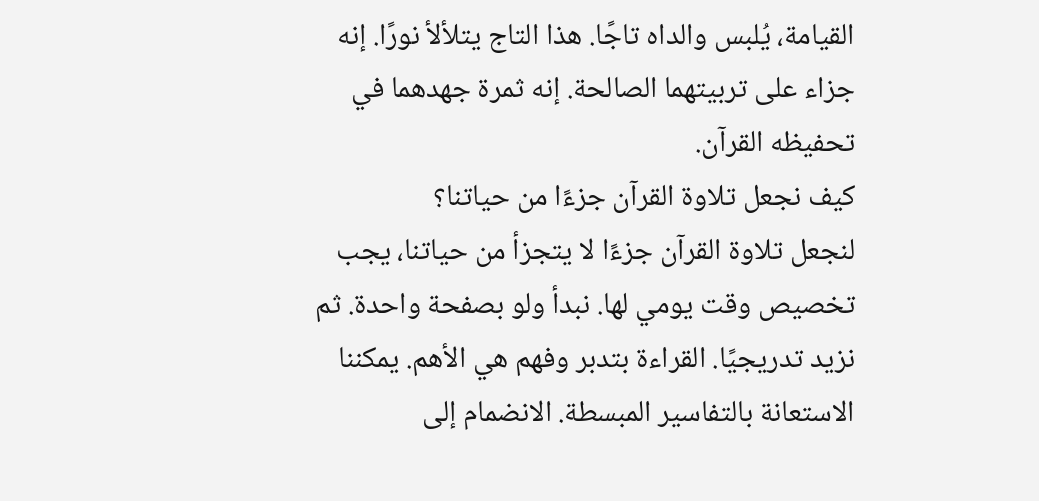القيامة، يُلبس والداه تاجًا. هذا التاج يتلألأ نورًا. إنه جزاء على تربيتهما الصالحة. إنه ثمرة جهدهما في تحفيظه القرآن.
كيف نجعل تلاوة القرآن جزءًا من حياتنا؟
لنجعل تلاوة القرآن جزءًا لا يتجزأ من حياتنا، يجب تخصيص وقت يومي لها. نبدأ ولو بصفحة واحدة. ثم نزيد تدريجيًا. القراءة بتدبر وفهم هي الأهم. يمكننا الاستعانة بالتفاسير المبسطة. الانضمام إلى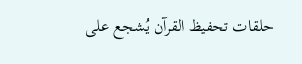حلقات تحفيظ القرآن يُشجع على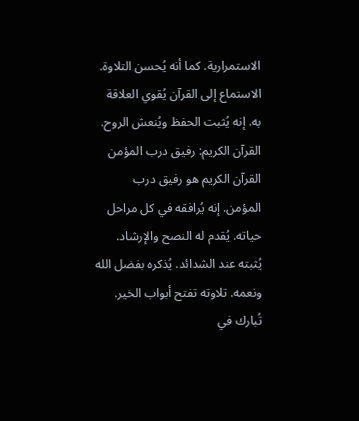الاستمرارية. كما أنه يُحسن التلاوة. الاستماع إلى القرآن يُقوي العلاقة به. إنه يُثبت الحفظ ويُنعش الروح.
القرآن الكريم: رفيق درب المؤمن
القرآن الكريم هو رفيق درب المؤمن. إنه يُرافقه في كل مراحل حياته. يُقدم له النصح والإرشاد. يُثبته عند الشدائد. يُذكره بفضل الله ونعمه. تلاوته تفتح أبواب الخير. تُبارك في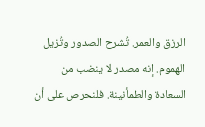الرزق والعمر. تُشرح الصدور وتُزيل الهموم. إنه مصدر لا ينضب من السعادة والطمأنينة. فلنحرص على أن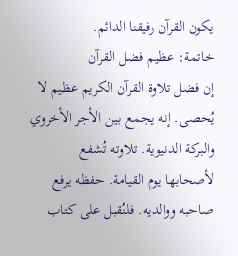يكون القرآن رفيقنا الدائم.
خاتمة: عظيم فضل القرآن
إن فضل تلاوة القرآن الكريم عظيم لا يُحصى. إنه يجمع بين الأجر الأخروي والبركة الدنيوية. تلاوته تُشفع لأصحابها يوم القيامة. حفظه يرفع صاحبه ووالديه. فلنُقبل على كتاب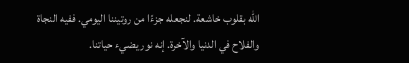الله بقلوب خاشعة. لنجعله جزءًا من روتيننا اليومي. ففيه النجاة والفلاح في الدنيا والآخرة. إنه نور يضيء حياتنا.